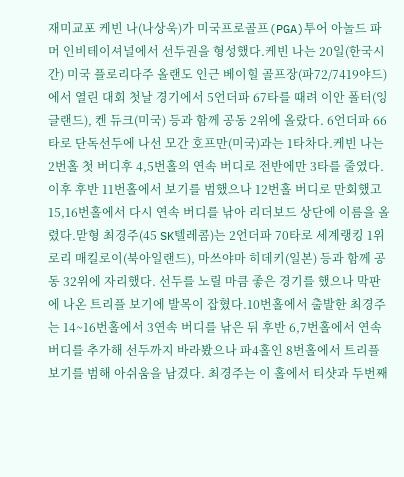재미교포 케빈 나(나상욱)가 미국프로골프(PGA)투어 아놀드 파머 인비테이셔널에서 선두권을 형성했다.케빈 나는 20일(한국시간) 미국 플로리다주 올랜도 인근 베이힐 골프장(파72/7419야드)에서 열린 대회 첫날 경기에서 5언더파 67타를 때려 이안 폴터(잉글랜드), 켄 듀크(미국) 등과 함께 공동 2위에 올랐다. 6언더파 66타로 단독선두에 나선 모간 호프만(미국)과는 1타차다.케빈 나는 2번홀 첫 버디후 4,5번홀의 연속 버디로 전반에만 3타를 줄였다. 이후 후반 11번홀에서 보기를 범했으나 12번홀 버디로 만회했고 15,16번홀에서 다시 연속 버디를 낚아 리더보드 상단에 이름을 올렸다.맏형 최경주(45 SK텔레콤)는 2언더파 70타로 세계랭킹 1위 로리 매킬로이(북아일랜드), 마쓰야마 히데키(일본) 등과 함께 공동 32위에 자리했다. 선두를 노릴 마큼 좋은 경기를 했으나 막판에 나온 트리플 보기에 발목이 잡혔다.10번홀에서 출발한 최경주는 14~16번홀에서 3연속 버디를 낚은 뒤 후반 6,7번홀에서 연속 버디를 추가해 선두까지 바라봤으나 파4홀인 8번홀에서 트리플 보기를 범해 아쉬움을 남겼다. 최경주는 이 홀에서 티샷과 두번째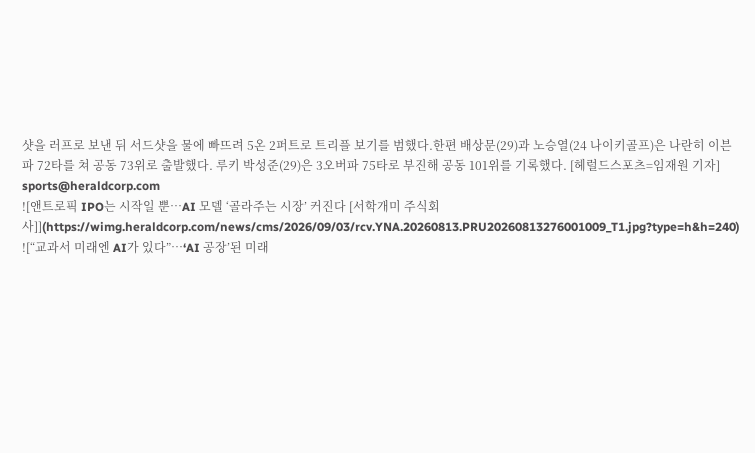샷을 러프로 보낸 뒤 서드샷을 물에 빠뜨려 5온 2퍼트로 트리플 보기를 범했다.한편 배상문(29)과 노승열(24 나이키골프)은 나란히 이븐파 72타를 쳐 공동 73위로 출발했다. 루키 박성준(29)은 3오버파 75타로 부진해 공동 101위를 기록했다. [헤럴드스포츠=임재원 기자]
sports@heraldcorp.com
![앤트로픽 IPO는 시작일 뿐…AI 모델 ‘골라주는 시장’ 커진다 [서학개미 주식회사]](https://wimg.heraldcorp.com/news/cms/2026/09/03/rcv.YNA.20260813.PRU20260813276001009_T1.jpg?type=h&h=240)
![“교과서 미래엔 AI가 있다”…‘AI 공장’된 미래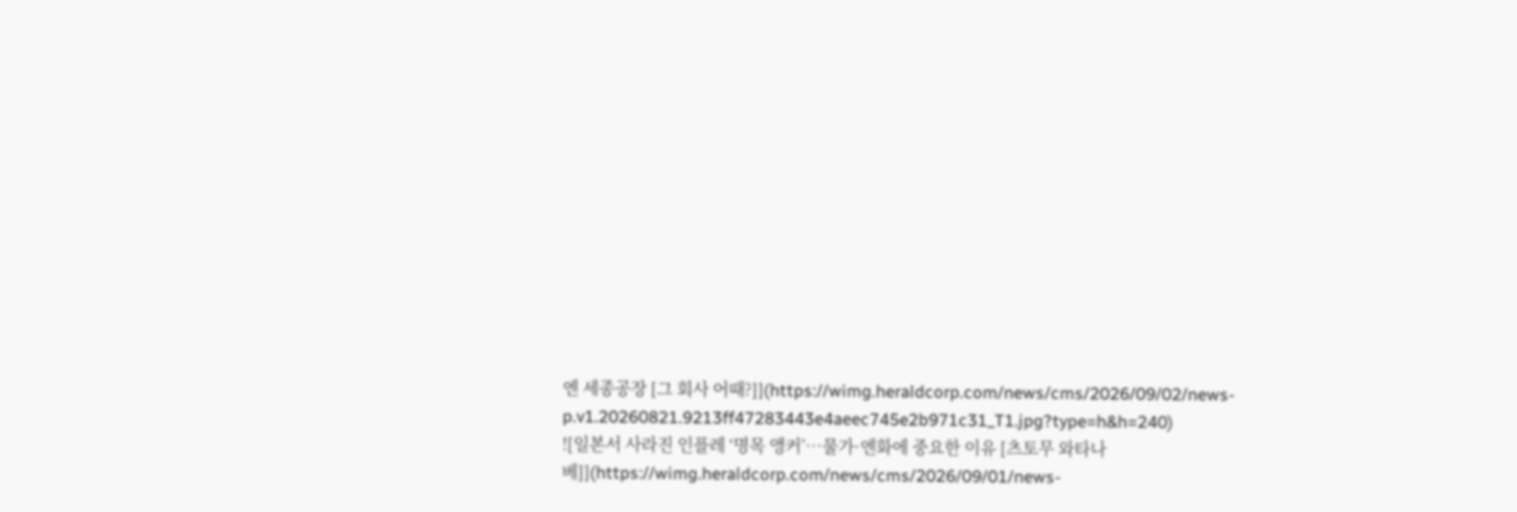엔 세종공장 [그 회사 어때?]](https://wimg.heraldcorp.com/news/cms/2026/09/02/news-p.v1.20260821.9213ff47283443e4aeec745e2b971c31_T1.jpg?type=h&h=240)
![일본서 사라진 인플레 ‘명목 앵커’…물가·엔화에 중요한 이유 [츠토무 와타나베]](https://wimg.heraldcorp.com/news/cms/2026/09/01/news-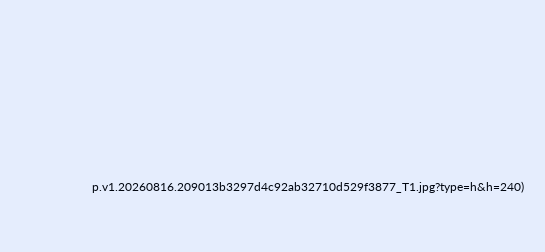p.v1.20260816.209013b3297d4c92ab32710d529f3877_T1.jpg?type=h&h=240)